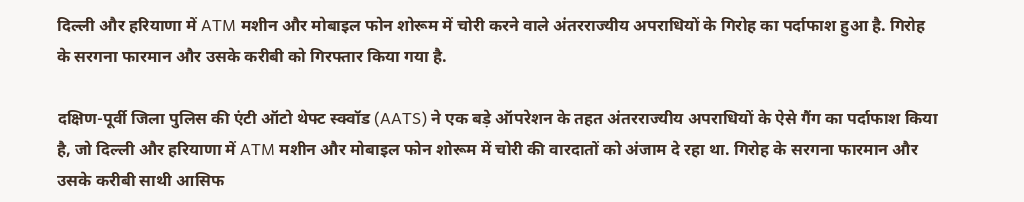दिल्ली और हरियाणा में ATM मशीन और मोबाइल फोन शोरूम में चोरी करने वाले अंतरराज्यीय अपराधियों के गिरोह का पर्दाफाश हुआ है. गिरोह के सरगना फारमान और उसके करीबी को गिरफ्तार किया गया है.

दक्षिण-पूर्वी जिला पुलिस की एंटी ऑटो थेफ्ट स्क्वॉड (AATS) ने एक बड़े ऑपरेशन के तहत अंतरराज्यीय अपराधियों के ऐसे गैंग का पर्दाफाश किया है, जो दिल्ली और हरियाणा में ATM मशीन और मोबाइल फोन शोरूम में चोरी की वारदातों को अंजाम दे रहा था. गिरोह के सरगना फारमान और उसके करीबी साथी आसिफ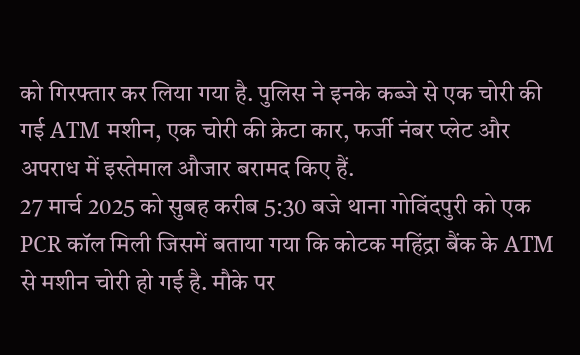को गिरफ्तार कर लिया गया है. पुलिस ने इनके कब्जे से एक चोरी की गई ATM मशीन, एक चोरी की क्रेटा कार, फर्जी नंबर प्लेट और अपराध में इस्तेमाल औजार बरामद किए हैं.
27 मार्च 2025 को सुबह करीब 5:30 बजे थाना गोविंदपुरी को एक PCR कॉल मिली जिसमें बताया गया कि कोटक महिंद्रा बैंक के ATM से मशीन चोरी हो गई है. मौके पर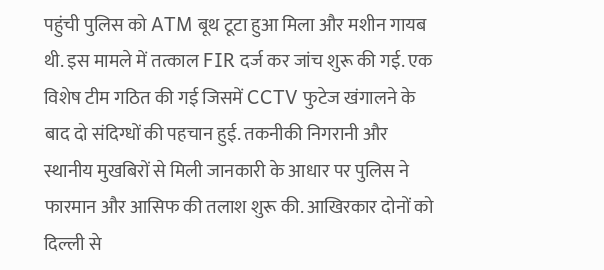पहुंची पुलिस को ATM बूथ टूटा हुआ मिला और मशीन गायब थी. इस मामले में तत्काल FIR दर्ज कर जांच शुरू की गई. एक विशेष टीम गठित की गई जिसमें CCTV फुटेज खंगालने के बाद दो संदिग्धों की पहचान हुई. तकनीकी निगरानी और स्थानीय मुखबिरों से मिली जानकारी के आधार पर पुलिस ने फारमान और आसिफ की तलाश शुरू की. आखिरकार दोनों को दिल्ली से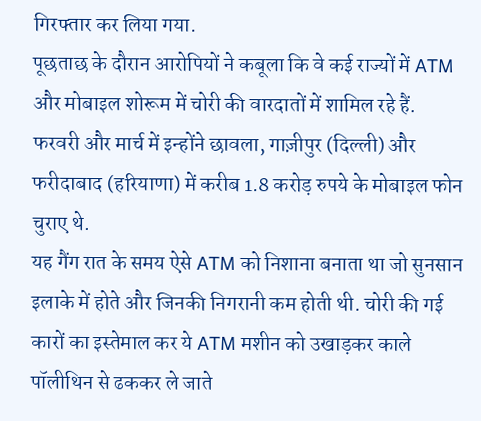गिरफ्तार कर लिया गया.
पूछताछ के दौरान आरोपियों ने कबूला कि वे कई राज्यों में ATM और मोबाइल शोरूम में चोरी की वारदातों में शामिल रहे हैं. फरवरी और मार्च में इन्होंने छावला, गाज़ीपुर (दिल्ली) और फरीदाबाद (हरियाणा) में करीब 1.8 करोड़ रुपये के मोबाइल फोन चुराए थे.
यह गैंग रात के समय ऐसे ATM को निशाना बनाता था जो सुनसान इलाके में होते और जिनकी निगरानी कम होती थी. चोरी की गई कारों का इस्तेमाल कर ये ATM मशीन को उखाड़कर काले पॉलीथिन से ढककर ले जाते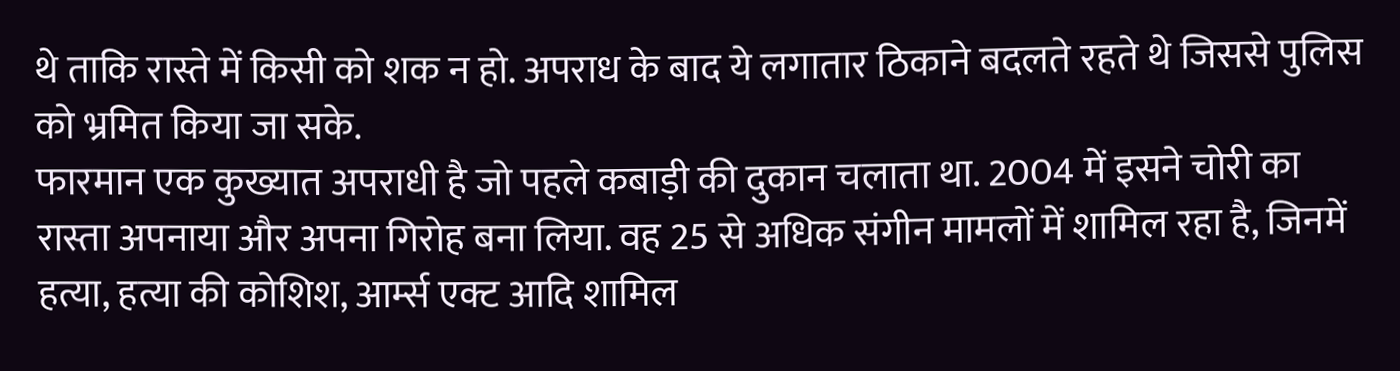थे ताकि रास्ते में किसी को शक न हो. अपराध के बाद ये लगातार ठिकाने बदलते रहते थे जिससे पुलिस को भ्रमित किया जा सके.
फारमान एक कुख्यात अपराधी है जो पहले कबाड़ी की दुकान चलाता था. 2004 में इसने चोरी का रास्ता अपनाया और अपना गिरोह बना लिया. वह 25 से अधिक संगीन मामलों में शामिल रहा है, जिनमें हत्या, हत्या की कोशिश, आर्म्स एक्ट आदि शामिल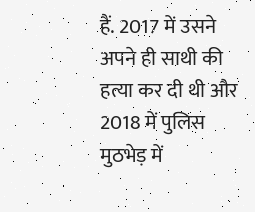हैं. 2017 में उसने अपने ही साथी की हत्या कर दी थी और 2018 में पुलिस मुठभेड़ में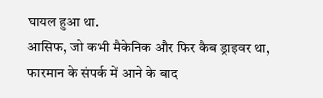घायल हुआ था.
आसिफ, जो कभी मैकेनिक और फिर कैब ड्राइवर था, फारमान के संपर्क में आने के बाद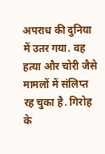अपराध की दुनिया में उतर गया. वह हत्या और चोरी जैसे मामलों में संलिप्त रह चुका है. गिरोह के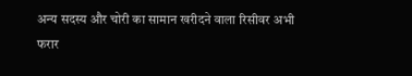अन्य सदस्य और चोरी का सामान खरीदने वाला रिसीवर अभी फरार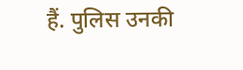हैं. पुलिस उनकी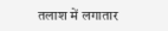तलाश में लगातार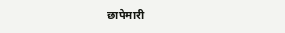छापेमारी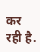कर रही है.